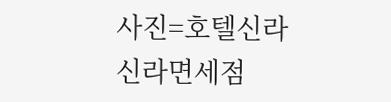사진=호텔신라
신라면세점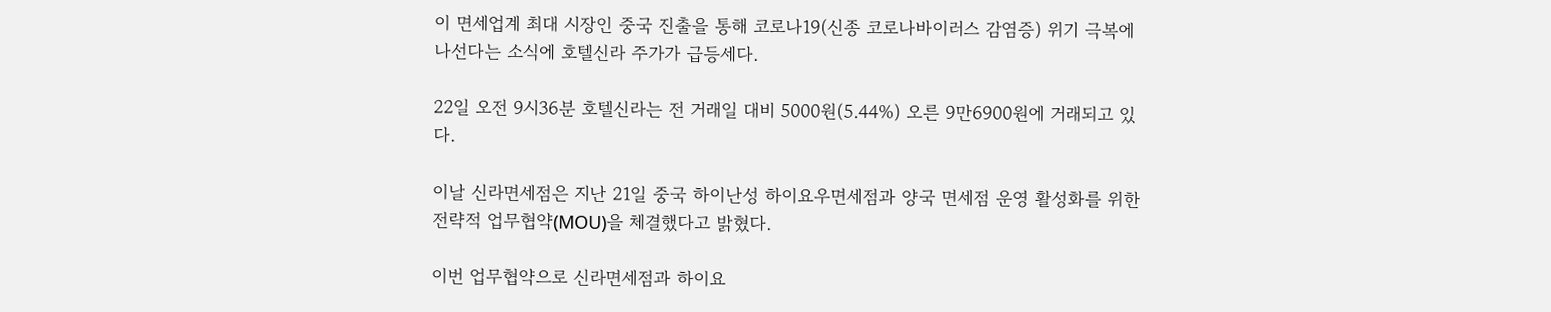이 면세업계 최대 시장인 중국 진출을 통해 코로나19(신종 코로나바이러스 감염증) 위기 극복에 나선다는 소식에 호텔신라 주가가 급등세다.

22일 오전 9시36분 호텔신라는 전 거래일 대비 5000원(5.44%) 오른 9만6900원에 거래되고 있다.

이날 신라면세점은 지난 21일 중국 하이난성 하이요우면세점과 양국 면세점 운영 활성화를 위한 전략적 업무협약(MOU)을 체결했다고 밝혔다.

이번 업무협약으로 신라면세점과 하이요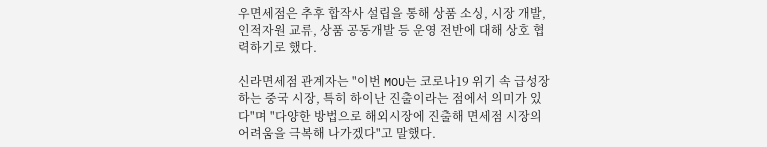우면세점은 추후 합작사 설립을 통해 상품 소싱, 시장 개발, 인적자원 교류, 상품 공동개발 등 운영 전반에 대해 상호 협력하기로 했다.

신라면세점 관계자는 "이번 MOU는 코로나19 위기 속 급성장하는 중국 시장, 특히 하이난 진출이라는 점에서 의미가 있다"며 "다양한 방법으로 해외시장에 진출해 면세점 시장의 어려움을 극복해 나가겠다"고 말했다.